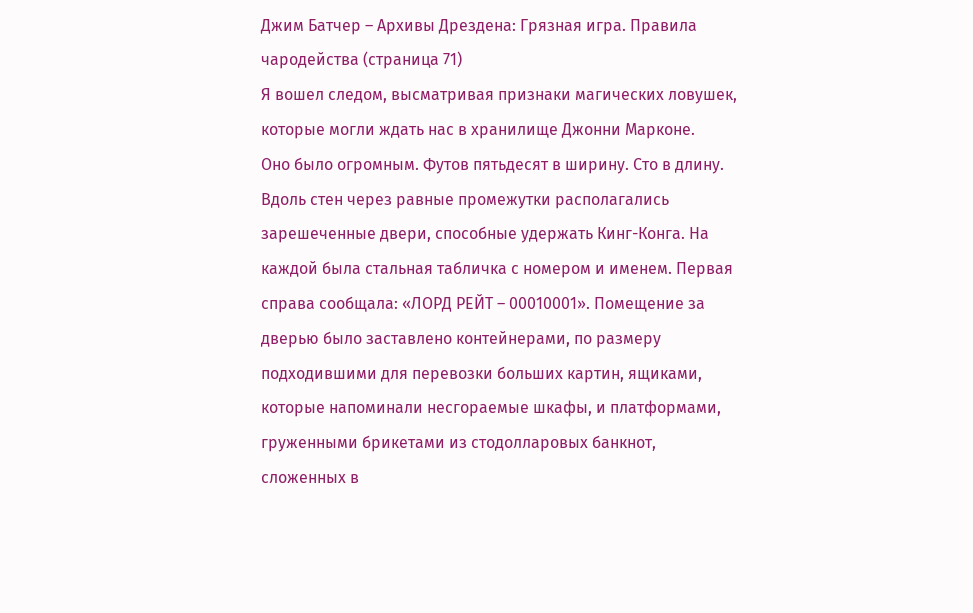Джим Батчер – Архивы Дрездена: Грязная игра. Правила чародейства (страница 71)
Я вошел следом, высматривая признаки магических ловушек, которые могли ждать нас в хранилище Джонни Марконе.
Оно было огромным. Футов пятьдесят в ширину. Сто в длину. Вдоль стен через равные промежутки располагались зарешеченные двери, способные удержать Кинг-Конга. На каждой была стальная табличка с номером и именем. Первая справа сообщала: «ЛОРД РЕЙТ – 00010001». Помещение за дверью было заставлено контейнерами, по размеру подходившими для перевозки больших картин, ящиками, которые напоминали несгораемые шкафы, и платформами, груженными брикетами из стодолларовых банкнот, сложенных в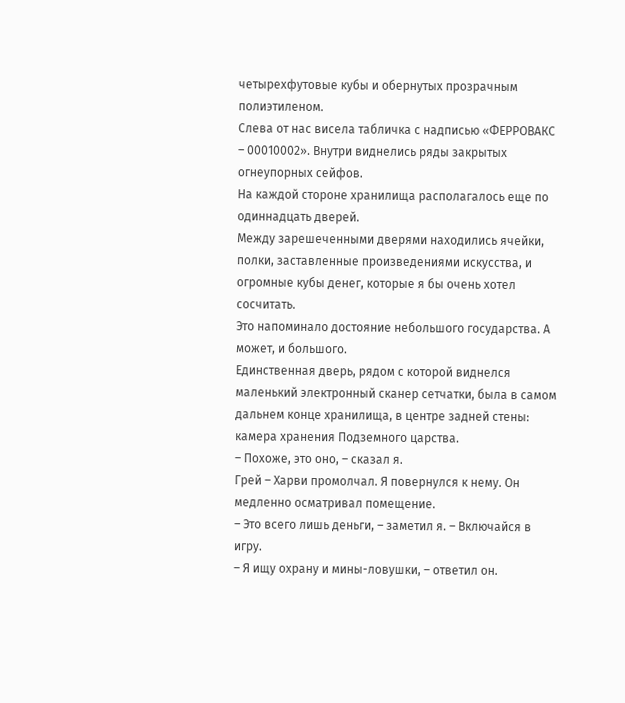четырехфутовые кубы и обернутых прозрачным полиэтиленом.
Слева от нас висела табличка с надписью «ФЕРРОВАКС – 00010002». Внутри виднелись ряды закрытых огнеупорных сейфов.
На каждой стороне хранилища располагалось еще по одиннадцать дверей.
Между зарешеченными дверями находились ячейки, полки, заставленные произведениями искусства, и огромные кубы денег, которые я бы очень хотел сосчитать.
Это напоминало достояние небольшого государства. А может, и большого.
Единственная дверь, рядом с которой виднелся маленький электронный сканер сетчатки, была в самом дальнем конце хранилища, в центре задней стены: камера хранения Подземного царства.
– Похоже, это оно, – сказал я.
Грей – Харви промолчал. Я повернулся к нему. Он медленно осматривал помещение.
– Это всего лишь деньги, – заметил я. – Включайся в игру.
– Я ищу охрану и мины-ловушки, – ответил он.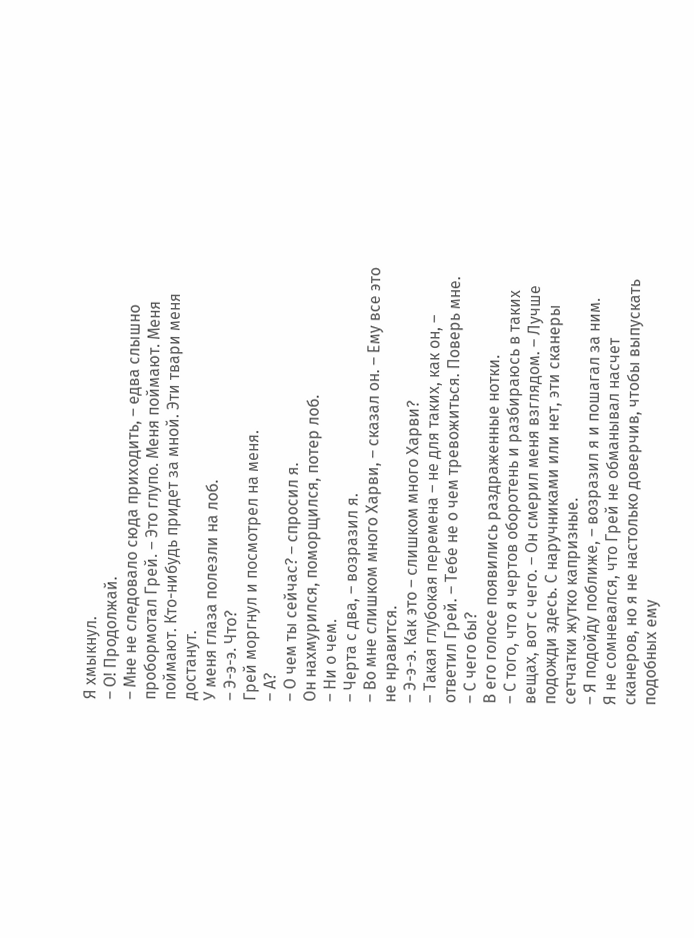Я хмыкнул.
– О! Продолжай.
– Мне не следовало сюда приходить, – едва слышно пробормотал Грей. – Это глупо. Меня поймают. Меня поймают. Кто-нибудь придет за мной. Эти твари меня достанут.
У меня глаза полезли на лоб.
– Э-э-э. Что?
Грей моргнул и посмотрел на меня.
– А?
– О чем ты сейчас? – спросил я.
Он нахмурился, поморщился, потер лоб.
– Ни о чем.
– Черта с два, – возразил я.
– Во мне слишком много Харви, – сказал он. – Ему все это не нравится.
– Э-э-э. Как это – слишком много Харви?
– Такая глубокая перемена – не для таких, как он, – ответил Грей. – Тебе не о чем тревожиться. Поверь мне.
– С чего бы?
В его голосе появились раздраженные нотки.
– С того, что я чертов оборотень и разбираюсь в таких вещах, вот с чего. – Он смерил меня взглядом. – Лучше подожди здесь. С наручниками или нет, эти сканеры сетчатки жутко капризные.
– Я подойду поближе, – возразил я и пошагал за ним.
Я не сомневался, что Грей не обманывал насчет сканеров, но я не настолько доверчив, чтобы выпускать подобных ему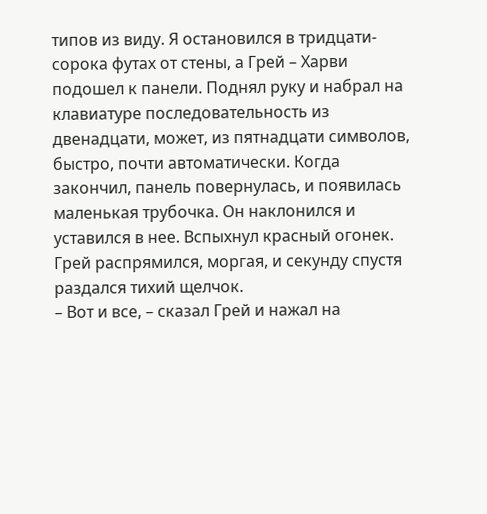типов из виду. Я остановился в тридцати-сорока футах от стены, а Грей – Харви подошел к панели. Поднял руку и набрал на клавиатуре последовательность из двенадцати, может, из пятнадцати символов, быстро, почти автоматически. Когда закончил, панель повернулась, и появилась маленькая трубочка. Он наклонился и уставился в нее. Вспыхнул красный огонек. Грей распрямился, моргая, и секунду спустя раздался тихий щелчок.
– Вот и все, – сказал Грей и нажал на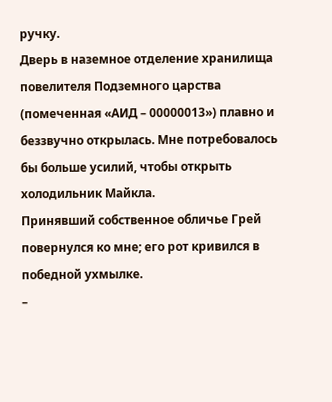ручку.
Дверь в наземное отделение хранилища повелителя Подземного царства (помеченная «АИД – 00000013») плавно и беззвучно открылась. Мне потребовалось бы больше усилий, чтобы открыть холодильник Майкла.
Принявший собственное обличье Грей повернулся ко мне; его рот кривился в победной ухмылке.
–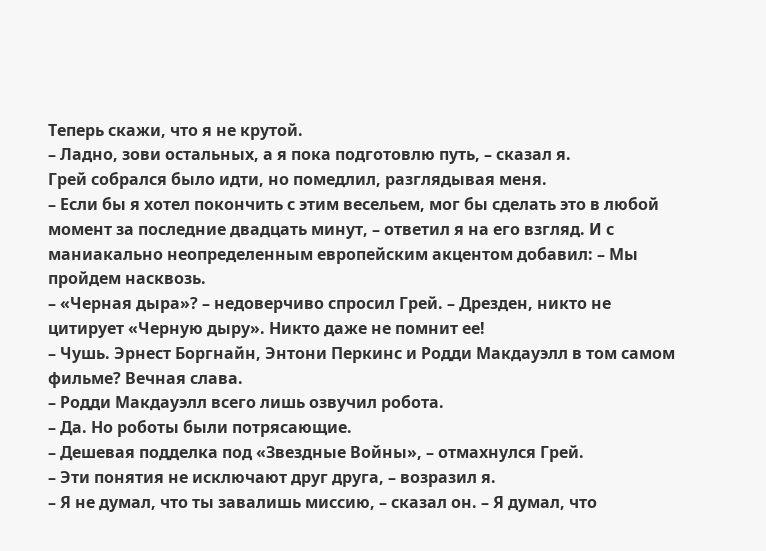Теперь скажи, что я не крутой.
– Ладно, зови остальных, а я пока подготовлю путь, – сказал я.
Грей собрался было идти, но помедлил, разглядывая меня.
– Если бы я хотел покончить с этим весельем, мог бы сделать это в любой момент за последние двадцать минут, – ответил я на его взгляд. И с маниакально неопределенным европейским акцентом добавил: – Мы пройдем насквозь.
– «Черная дыра»? – недоверчиво спросил Грей. – Дрезден, никто не цитирует «Черную дыру». Никто даже не помнит ее!
– Чушь. Эрнест Боргнайн, Энтони Перкинс и Родди Макдауэлл в том самом фильме? Вечная слава.
– Родди Макдауэлл всего лишь озвучил робота.
– Да. Но роботы были потрясающие.
– Дешевая подделка под «Звездные Войны», – отмахнулся Грей.
– Эти понятия не исключают друг друга, – возразил я.
– Я не думал, что ты завалишь миссию, – сказал он. – Я думал, что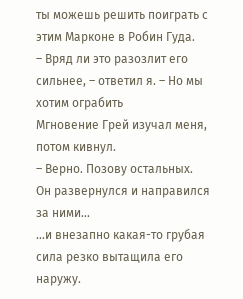ты можешь решить поиграть с этим Марконе в Робин Гуда.
– Вряд ли это разозлит его сильнее, – ответил я. – Но мы хотим ограбить
Мгновение Грей изучал меня, потом кивнул.
– Верно. Позову остальных.
Он развернулся и направился за ними…
…и внезапно какая-то грубая сила резко вытащила его наружу.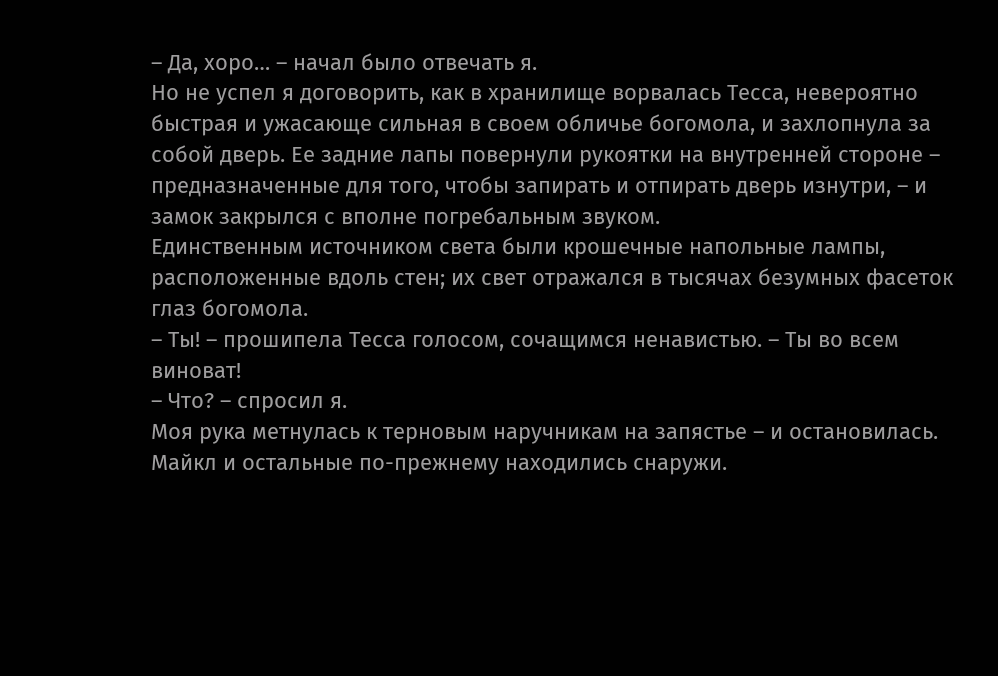– Да, хоро… – начал было отвечать я.
Но не успел я договорить, как в хранилище ворвалась Тесса, невероятно быстрая и ужасающе сильная в своем обличье богомола, и захлопнула за собой дверь. Ее задние лапы повернули рукоятки на внутренней стороне – предназначенные для того, чтобы запирать и отпирать дверь изнутри, – и замок закрылся с вполне погребальным звуком.
Единственным источником света были крошечные напольные лампы, расположенные вдоль стен; их свет отражался в тысячах безумных фасеток глаз богомола.
– Ты! – прошипела Тесса голосом, сочащимся ненавистью. – Ты во всем виноват!
– Что? – спросил я.
Моя рука метнулась к терновым наручникам на запястье – и остановилась. Майкл и остальные по-прежнему находились снаружи.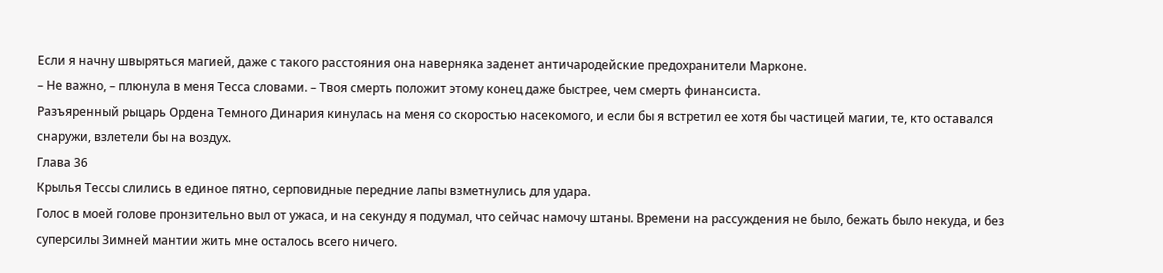Если я начну швыряться магией, даже с такого расстояния она наверняка заденет античародейские предохранители Марконе.
– Не важно, – плюнула в меня Тесса словами. – Твоя смерть положит этому конец даже быстрее, чем смерть финансиста.
Разъяренный рыцарь Ордена Темного Динария кинулась на меня со скоростью насекомого, и если бы я встретил ее хотя бы частицей магии, те, кто оставался снаружи, взлетели бы на воздух.
Глава 36
Крылья Тессы слились в единое пятно, серповидные передние лапы взметнулись для удара.
Голос в моей голове пронзительно выл от ужаса, и на секунду я подумал, что сейчас намочу штаны. Времени на рассуждения не было, бежать было некуда, и без суперсилы Зимней мантии жить мне осталось всего ничего.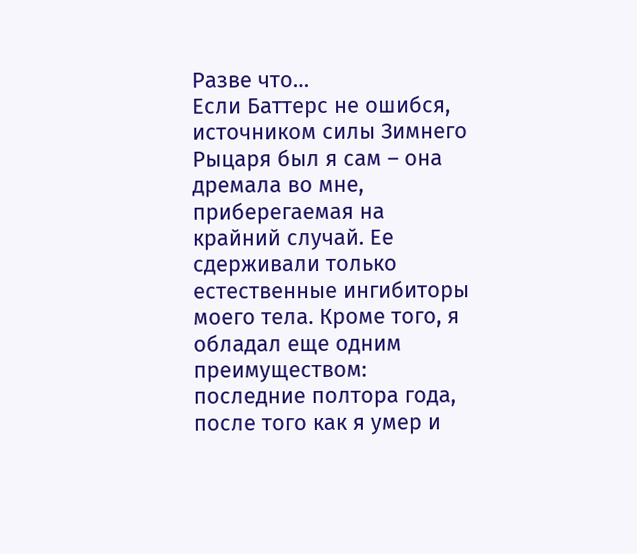Разве что…
Если Баттерс не ошибся, источником силы Зимнего Рыцаря был я сам – она дремала во мне, приберегаемая на крайний случай. Ее сдерживали только естественные ингибиторы моего тела. Кроме того, я обладал еще одним преимуществом: последние полтора года, после того как я умер и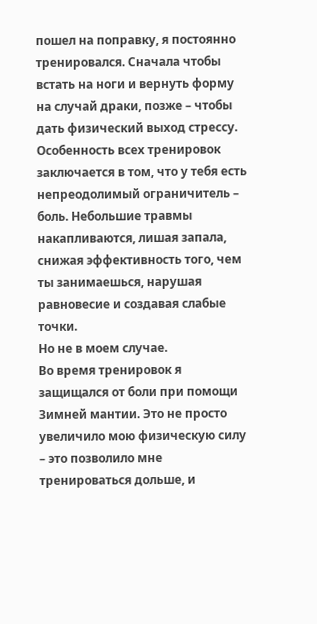пошел на поправку, я постоянно тренировался. Сначала чтобы встать на ноги и вернуть форму на случай драки, позже – чтобы дать физический выход стрессу.
Особенность всех тренировок заключается в том, что у тебя есть непреодолимый ограничитель – боль. Небольшие травмы накапливаются, лишая запала, снижая эффективность того, чем ты занимаешься, нарушая равновесие и создавая слабые точки.
Но не в моем случае.
Во время тренировок я защищался от боли при помощи Зимней мантии. Это не просто увеличило мою физическую силу – это позволило мне тренироваться дольше, и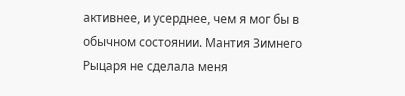активнее, и усерднее, чем я мог бы в обычном состоянии. Мантия Зимнего Рыцаря не сделала меня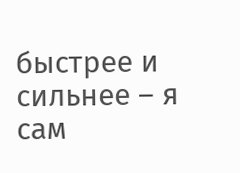быстрее и сильнее – я сам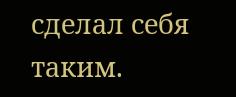сделал себя таким.